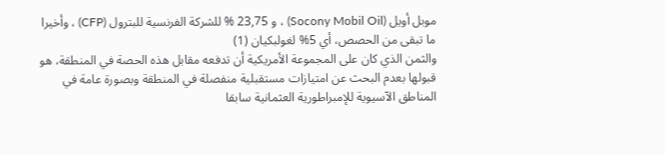موبل أويل (Socony Mobil Oil) ، و 23,75 % للشركة الفرنسية للبترول (CFP) ، وأخيرا ما تبقى من الحصص، أي 5% لغولبکيان (1)
والثمن الذي كان على المجموعة الأمريكية أن تدفعه مقابل هذه الحصة في المنطقة، هو قبولها بعدم البحث عن امتيازات مستقبلية منفصلة في المنطقة وبصورة عامة في المناطق الآسيوية للإمبراطورية العثمانية سابقا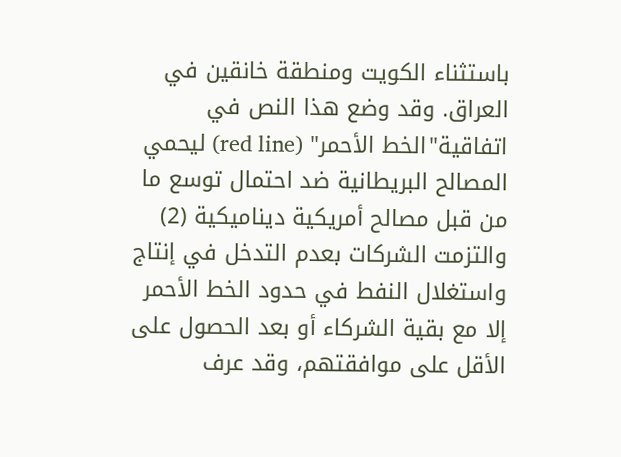باستثناء الكويت ومنطقة خانقين في العراق. وقد وضع هذا النص في اتفاقية"الخط الأحمر" (red line) ليحمي المصالح البريطانية ضد احتمال توسع ما من قبل مصالح أمريكية ديناميكية (2)
والتزمت الشركات بعدم التدخل في إنتاج واستغلال النفط في حدود الخط الأحمر إلا مع بقية الشركاء أو بعد الحصول على الأقل على موافقتهم، وقد عرف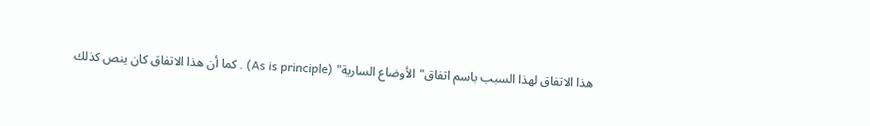هذا الاتفاق لهذا السبب باسم اتفاق"الأوضاع السارية" (As is principle) . كما أن هذا الاتفاق كان ينص كذلك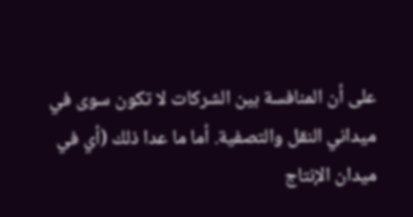على أن المنافسة بين الشركات لا تكون سوى في ميداني النقل والتصفية. أما ما عدا ذلك (أي في ميدان الإنتاج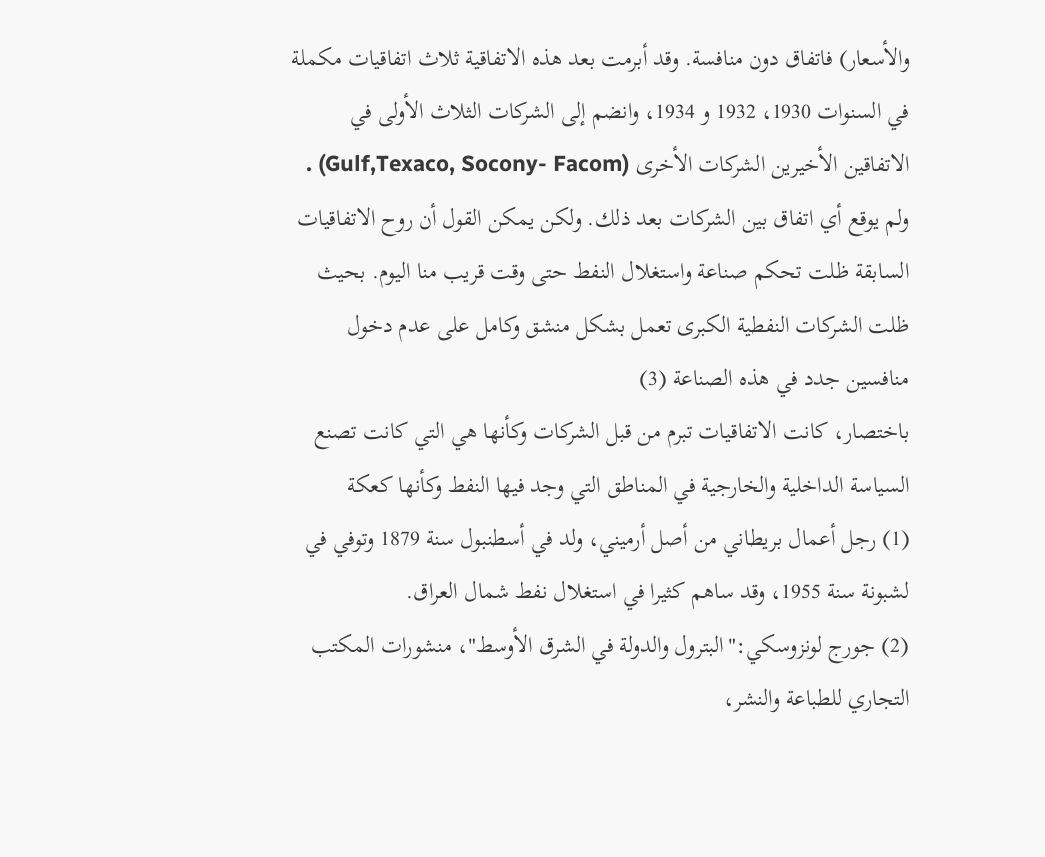والأسعار) فاتفاق دون منافسة. وقد أبرمت بعد هذه الاتفاقية ثلاث اتفاقيات مكملة في السنوات 1930، 1932 و 1934، وانضم إلى الشركات الثلاث الأولى في الاتفاقين الأخيرين الشركات الأخرى (Gulf,Texaco, Socony- Facom) . ولم يوقع أي اتفاق بين الشركات بعد ذلك. ولكن يمكن القول أن روح الاتفاقيات السابقة ظلت تحكم صناعة واستغلال النفط حتى وقت قريب منا اليوم. بحيث ظلت الشركات النفطية الكبرى تعمل بشكل منشق وكامل على عدم دخول منافسين جدد في هذه الصناعة (3)
باختصار، كانت الاتفاقيات تبرم من قبل الشركات وكأنها هي التي كانت تصنع السياسة الداخلية والخارجية في المناطق التي وجد فيها النفط وكأنها كعكة
(1) رجل أعمال بريطاني من أصل أرميني، ولد في أسطنبول سنة 1879 وتوفي في لشبونة سنة 1955، وقد ساهم كثيرا في استغلال نفط شمال العراق.
(2) جورج لونزوسكي:"البترول والدولة في الشرق الأوسط"، منشورات المكتب التجاري للطباعة والنشر،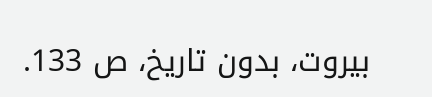بيروت، بدون تاريخ، ص 133.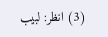(3) انظر: لبيب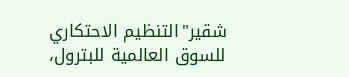شقير"التنظيم الاحتكاري للسوق العالمية للبترول،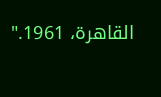القاهرة، 1961."